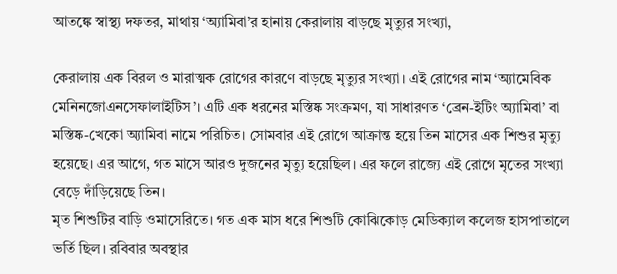আতঙ্কে স্বাস্থ্য দফতর, মাথায় ‘অ্যামিবা’র হানায় কেরালায় বাড়ছে মৃত্যুর সংখ্যা,

কেরালায় এক বিরল ও মারাত্মক রোগের কারণে বাড়ছে মৃত্যুর সংখ্যা। এই রোগের নাম ‘অ্যামেবিক মেনিনজোএনসেফালাইটিস’। এটি এক ধরনের মস্তিষ্ক সংক্রমণ, যা সাধারণত ‘ব্রেন-ইটিং অ্যামিবা’ বা মস্তিষ্ক-খেকো অ্যামিবা নামে পরিচিত। সোমবার এই রোগে আক্রান্ত হয়ে তিন মাসের এক শিশুর মৃত্যু হয়েছে। এর আগে, গত মাসে আরও দুজনের মৃত্যু হয়েছিল। এর ফলে রাজ্যে এই রোগে মৃতের সংখ্যা বেড়ে দাঁড়িয়েছে তিন।
মৃত শিশুটির বাড়ি ওমাসেরিতে। গত এক মাস ধরে শিশুটি কোঝিকোড় মেডিক্যাল কলেজ হাসপাতালে ভর্তি ছিল। রবিবার অবস্থার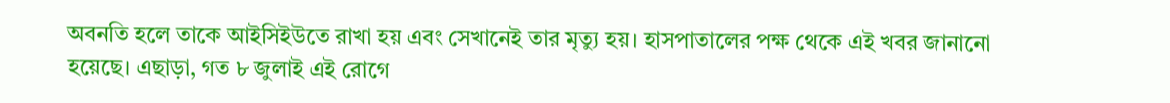অবনতি হলে তাকে আইসিইউতে রাখা হয় এবং সেখানেই তার মৃত্যু হয়। হাসপাতালের পক্ষ থেকে এই খবর জানানো হয়েছে। এছাড়া, গত ৮ জুলাই এই রোগে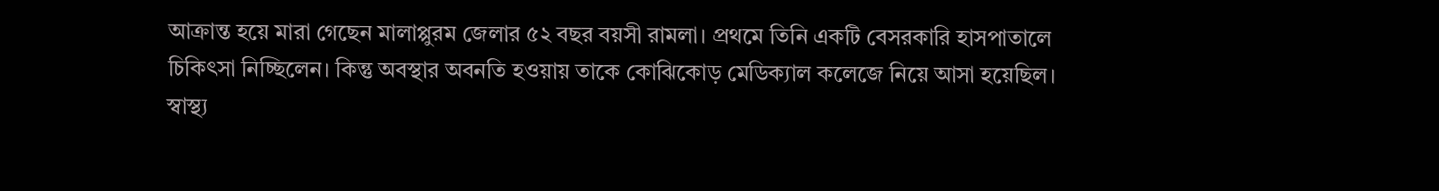আক্রান্ত হয়ে মারা গেছেন মালাপ্পুরম জেলার ৫২ বছর বয়সী রামলা। প্রথমে তিনি একটি বেসরকারি হাসপাতালে চিকিৎসা নিচ্ছিলেন। কিন্তু অবস্থার অবনতি হওয়ায় তাকে কোঝিকোড় মেডিক্যাল কলেজে নিয়ে আসা হয়েছিল।
স্বাস্থ্য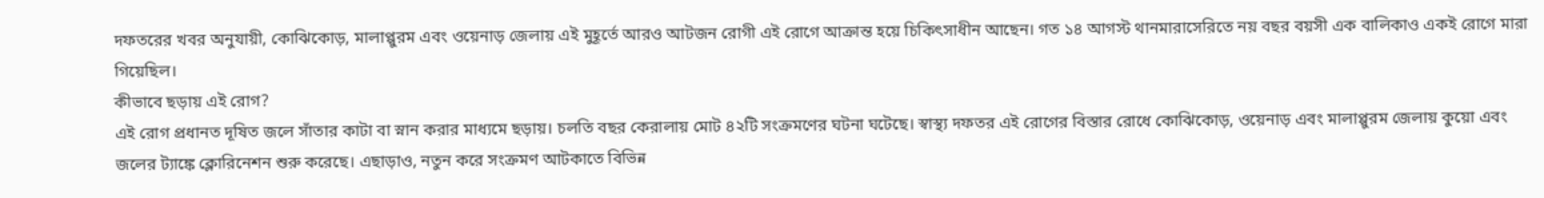দফতরের খবর অনুযায়ী, কোঝিকোড়, মালাপ্পুরম এবং ওয়েনাড় জেলায় এই মুহূর্তে আরও আটজন রোগী এই রোগে আক্রান্ত হয়ে চিকিৎসাধীন আছেন। গত ১৪ আগস্ট থানমারাসেরিতে নয় বছর বয়সী এক বালিকাও একই রোগে মারা গিয়েছিল।
কীভাবে ছড়ায় এই রোগ?
এই রোগ প্রধানত দূষিত জলে সাঁতার কাটা বা স্নান করার মাধ্যমে ছড়ায়। চলতি বছর কেরালায় মোট ৪২টি সংক্রমণের ঘটনা ঘটেছে। স্বাস্থ্য দফতর এই রোগের বিস্তার রোধে কোঝিকোড়, ওয়েনাড় এবং মালাপ্পুরম জেলায় কুয়ো এবং জলের ট্যাঙ্কে ক্লোরিনেশন শুরু করেছে। এছাড়াও, নতুন করে সংক্রমণ আটকাতে বিভিন্ন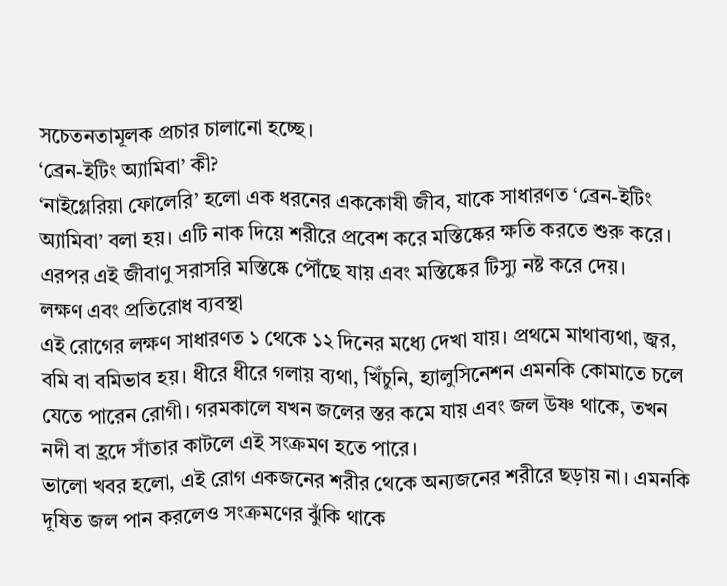সচেতনতামূলক প্রচার চালানো হচ্ছে।
‘ব্রেন-ইটিং অ্যামিবা’ কী?
‘নাইগ্লেরিয়া ফোলেরি’ হলো এক ধরনের এককোষী জীব, যাকে সাধারণত ‘ব্রেন-ইটিং অ্যামিবা’ বলা হয়। এটি নাক দিয়ে শরীরে প্রবেশ করে মস্তিষ্কের ক্ষতি করতে শুরু করে। এরপর এই জীবাণু সরাসরি মস্তিষ্কে পৌঁছে যায় এবং মস্তিষ্কের টিস্যু নষ্ট করে দেয়।
লক্ষণ এবং প্রতিরোধ ব্যবস্থা
এই রোগের লক্ষণ সাধারণত ১ থেকে ১২ দিনের মধ্যে দেখা যায়। প্রথমে মাথাব্যথা, জ্বর, বমি বা বমিভাব হয়। ধীরে ধীরে গলায় ব্যথা, খিঁচুনি, হ্যালুসিনেশন এমনকি কোমাতে চলে যেতে পারেন রোগী। গরমকালে যখন জলের স্তর কমে যায় এবং জল উষ্ণ থাকে, তখন নদী বা হ্রদে সাঁতার কাটলে এই সংক্রমণ হতে পারে।
ভালো খবর হলো, এই রোগ একজনের শরীর থেকে অন্যজনের শরীরে ছড়ায় না। এমনকি দূষিত জল পান করলেও সংক্রমণের ঝুঁকি থাকে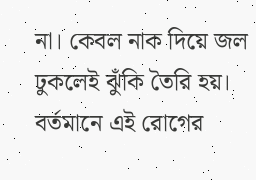না। কেবল নাক দিয়ে জল ঢুকলেই ঝুঁকি তৈরি হয়।
বর্তমানে এই রোগের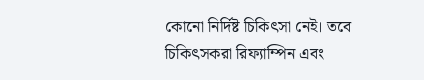কোনো নির্দিষ্ট চিকিৎসা নেই। তবে চিকিৎসকরা রিফ্যাম্পিন এবং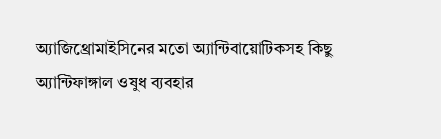অ্যাজিথ্রোমাইসিনের মতো অ্যান্টিবায়োটিকসহ কিছু অ্যান্টিফাঙ্গাল ওষুধ ব্যবহার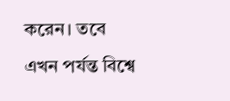করেন। তবে এখন পর্যন্ত বিশ্বে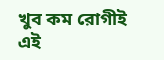খুব কম রোগীই এই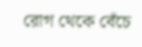রোগ থেকে বেঁচে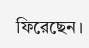ফিরেছেন।